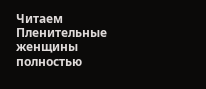Читаем Пленительные женщины полностью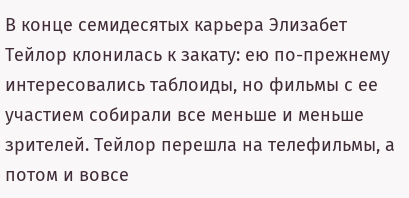В конце семидесятых карьера Элизабет Тейлор клонилась к закату: ею по-прежнему интересовались таблоиды, но фильмы с ее участием собирали все меньше и меньше зрителей. Тейлор перешла на телефильмы, а потом и вовсе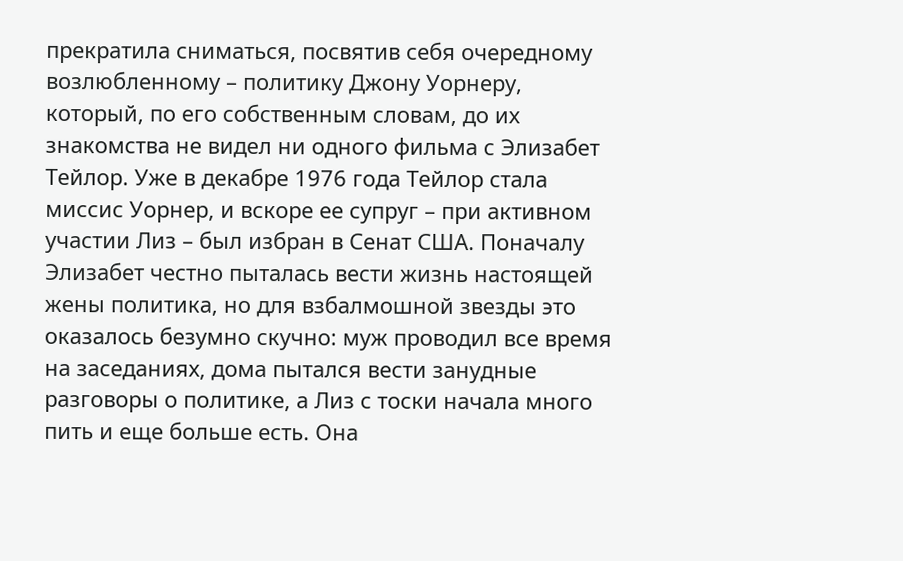прекратила сниматься, посвятив себя очередному возлюбленному – политику Джону Уорнеру, который, по его собственным словам, до их знакомства не видел ни одного фильма с Элизабет Тейлор. Уже в декабре 1976 года Тейлор стала миссис Уорнер, и вскоре ее супруг – при активном участии Лиз – был избран в Сенат США. Поначалу Элизабет честно пыталась вести жизнь настоящей жены политика, но для взбалмошной звезды это оказалось безумно скучно: муж проводил все время на заседаниях, дома пытался вести занудные разговоры о политике, а Лиз с тоски начала много пить и еще больше есть. Она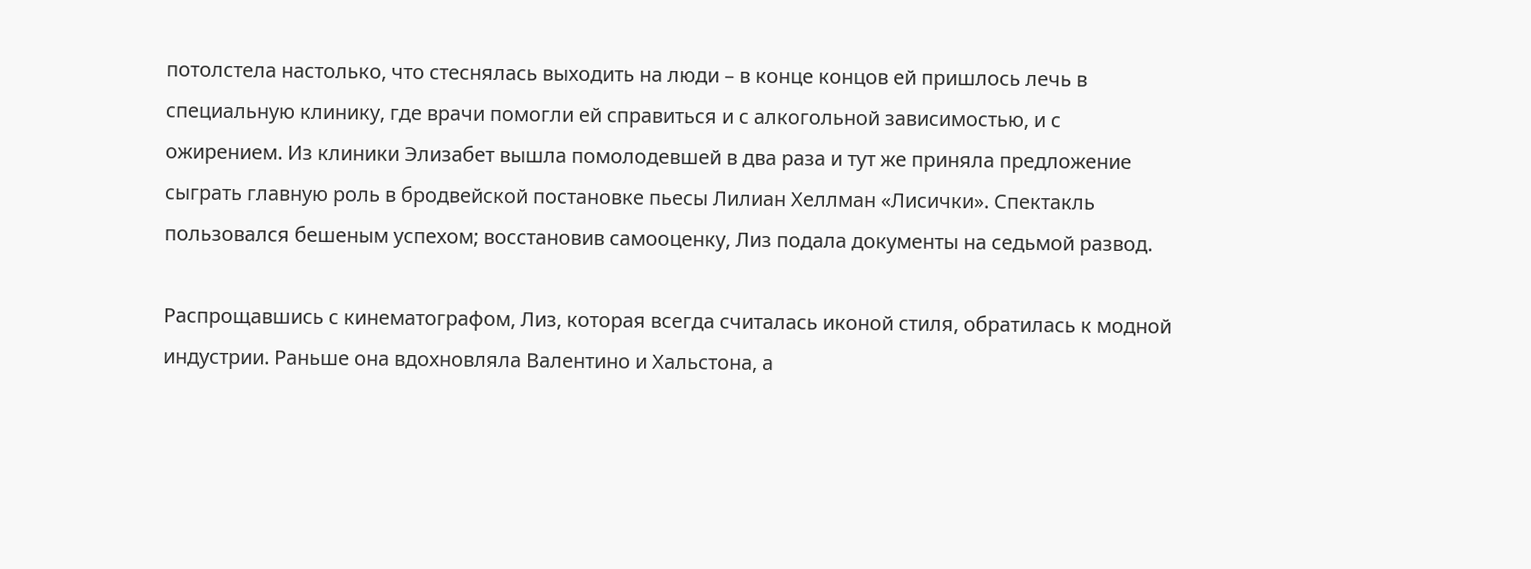потолстела настолько, что стеснялась выходить на люди – в конце концов ей пришлось лечь в специальную клинику, где врачи помогли ей справиться и с алкогольной зависимостью, и с ожирением. Из клиники Элизабет вышла помолодевшей в два раза и тут же приняла предложение сыграть главную роль в бродвейской постановке пьесы Лилиан Хеллман «Лисички». Спектакль пользовался бешеным успехом; восстановив самооценку, Лиз подала документы на седьмой развод.

Распрощавшись с кинематографом, Лиз, которая всегда считалась иконой стиля, обратилась к модной индустрии. Раньше она вдохновляла Валентино и Хальстона, а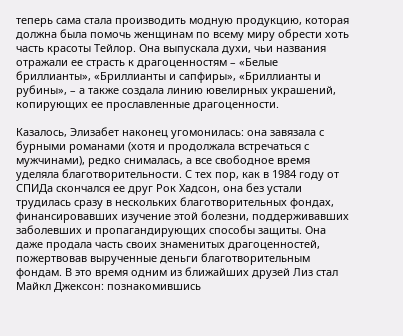теперь сама стала производить модную продукцию, которая должна была помочь женщинам по всему миру обрести хоть часть красоты Тейлор. Она выпускала духи, чьи названия отражали ее страсть к драгоценностям – «Белые бриллианты», «Бриллианты и сапфиры», «Бриллианты и рубины», – а также создала линию ювелирных украшений, копирующих ее прославленные драгоценности.

Казалось, Элизабет наконец угомонилась: она завязала с бурными романами (хотя и продолжала встречаться с мужчинами), редко снималась, а все свободное время уделяла благотворительности. С тех пор, как в 1984 году от СПИДа скончался ее друг Рок Хадсон, она без устали трудилась сразу в нескольких благотворительных фондах, финансировавших изучение этой болезни, поддерживавших заболевших и пропагандирующих способы защиты. Она даже продала часть своих знаменитых драгоценностей, пожертвовав вырученные деньги благотворительным фондам. В это время одним из ближайших друзей Лиз стал Майкл Джексон: познакомившись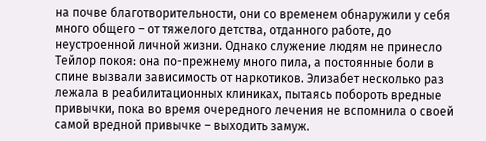на почве благотворительности, они со временем обнаружили у себя много общего – от тяжелого детства, отданного работе, до неустроенной личной жизни. Однако служение людям не принесло Тейлор покоя: она по-прежнему много пила, а постоянные боли в спине вызвали зависимость от наркотиков. Элизабет несколько раз лежала в реабилитационных клиниках, пытаясь побороть вредные привычки, пока во время очередного лечения не вспомнила о своей самой вредной привычке – выходить замуж.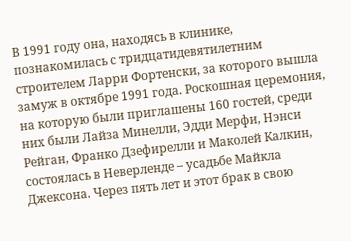В 1991 году она, находясь в клинике, познакомилась с тридцатидевятилетним строителем Ларри Фортенски, за которого вышла замуж в октябре 1991 года. Роскошная церемония, на которую были приглашены 160 гостей, среди них были Лайза Минелли, Эдди Мерфи, Нэнси Рейган, Франко Дзефирелли и Маколей Калкин, состоялась в Неверленде – усадьбе Майкла Джексона. Через пять лет и этот брак в свою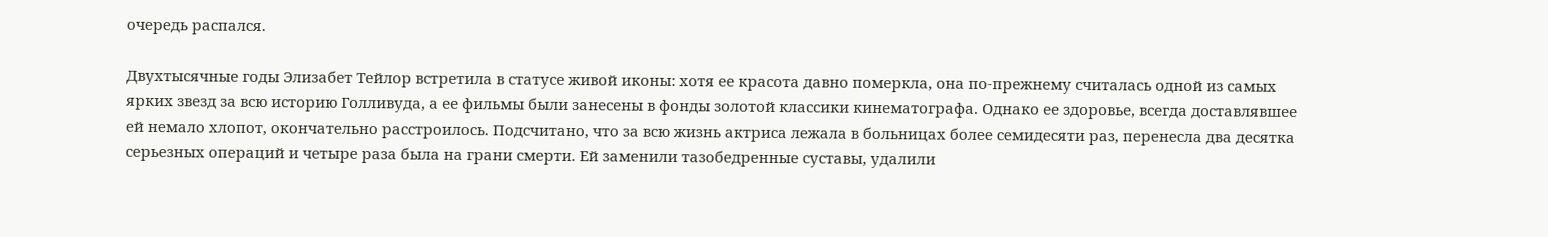очередь распался.

Двухтысячные годы Элизабет Тейлор встретила в статусе живой иконы: хотя ее красота давно померкла, она по-прежнему считалась одной из самых ярких звезд за всю историю Голливуда, а ее фильмы были занесены в фонды золотой классики кинематографа. Однако ее здоровье, всегда доставлявшее ей немало хлопот, окончательно расстроилось. Подсчитано, что за всю жизнь актриса лежала в больницах более семидесяти раз, перенесла два десятка серьезных операций и четыре раза была на грани смерти. Ей заменили тазобедренные суставы, удалили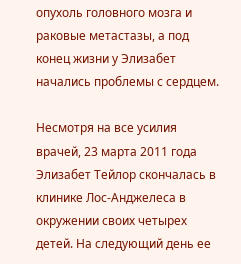опухоль головного мозга и раковые метастазы, а под конец жизни у Элизабет начались проблемы с сердцем.

Несмотря на все усилия врачей, 23 марта 2011 года Элизабет Тейлор скончалась в клинике Лос-Анджелеса в окружении своих четырех детей. На следующий день ее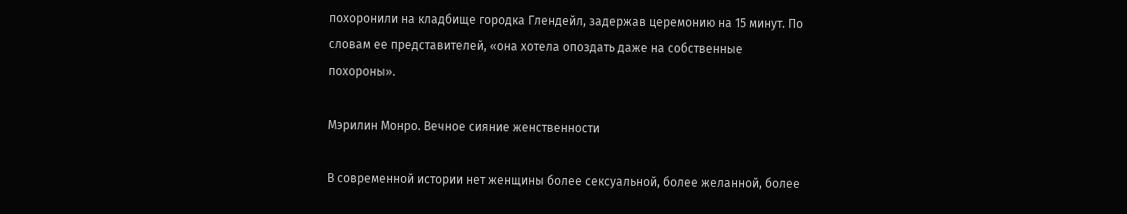похоронили на кладбище городка Глендейл, задержав церемонию на 15 минут. По словам ее представителей, «она хотела опоздать даже на собственные похороны».

Мэрилин Монро. Вечное сияние женственности

В современной истории нет женщины более сексуальной, более желанной, более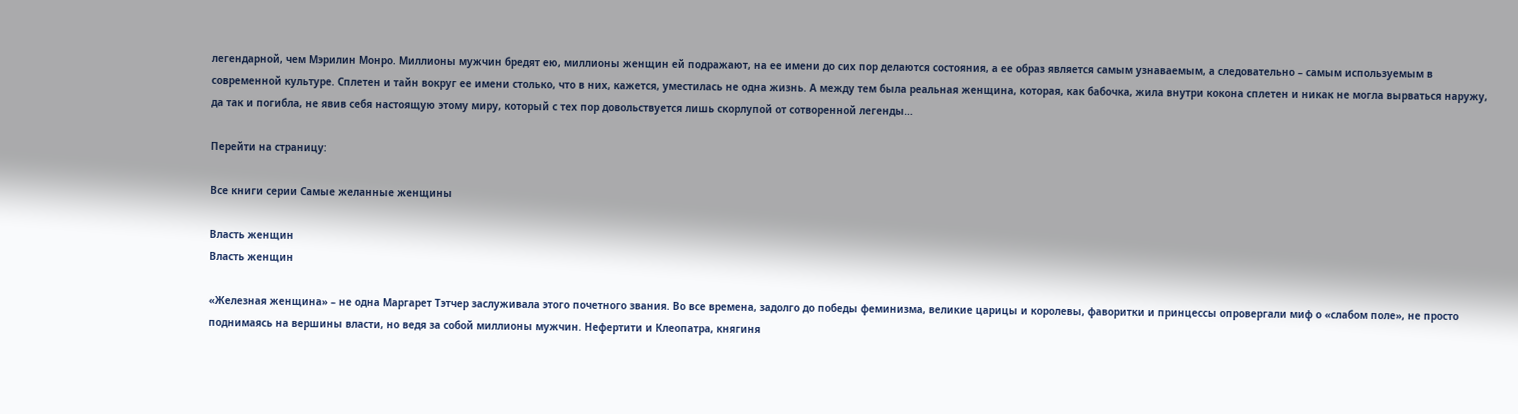легендарной, чем Мэрилин Монро. Миллионы мужчин бредят ею, миллионы женщин ей подражают, на ее имени до сих пор делаются состояния, а ее образ является самым узнаваемым, а следовательно – самым используемым в современной культуре. Сплетен и тайн вокруг ее имени столько, что в них, кажется, уместилась не одна жизнь. А между тем была реальная женщина, которая, как бабочка, жила внутри кокона сплетен и никак не могла вырваться наружу, да так и погибла, не явив себя настоящую этому миру, который с тех пор довольствуется лишь скорлупой от сотворенной легенды…

Перейти на страницу:

Все книги серии Самые желанные женщины

Власть женщин
Власть женщин

«Железная женщина» – не одна Маргарет Тэтчер заслуживала этого почетного звания. Во все времена, задолго до победы феминизма, великие царицы и королевы, фаворитки и принцессы опровергали миф о «слабом поле», не просто поднимаясь на вершины власти, но ведя за собой миллионы мужчин. Нефертити и Клеопатра, княгиня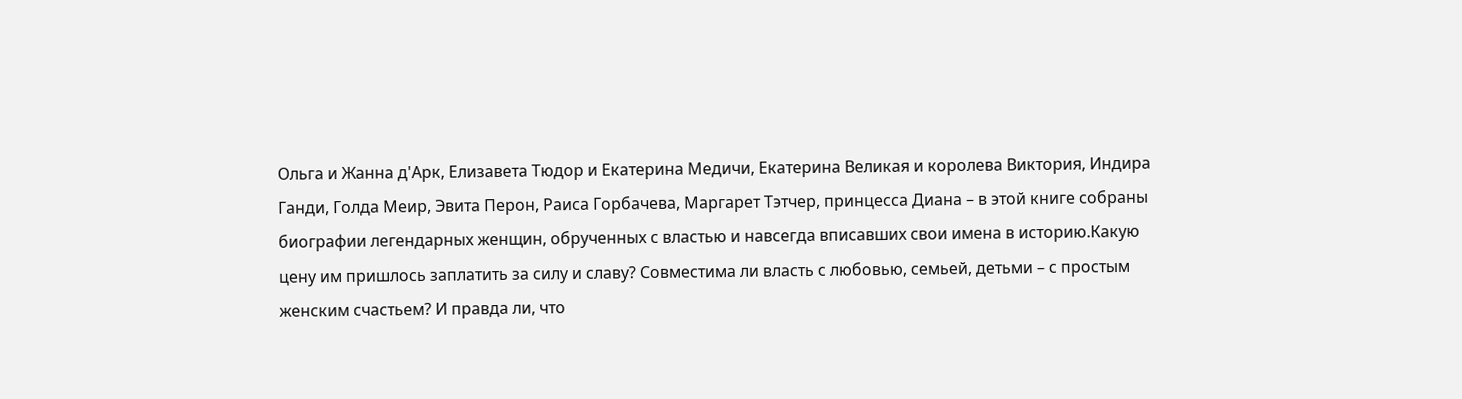Ольга и Жанна д'Арк, Елизавета Тюдор и Екатерина Медичи, Екатерина Великая и королева Виктория, Индира Ганди, Голда Меир, Эвита Перон, Раиса Горбачева, Маргарет Тэтчер, принцесса Диана – в этой книге собраны биографии легендарных женщин, обрученных с властью и навсегда вписавших свои имена в историю.Какую цену им пришлось заплатить за силу и славу? Совместима ли власть с любовью, семьей, детьми – с простым женским счастьем? И правда ли, что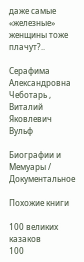даже самые «железные» женщины тоже плачут?..

Серафима Александровна Чеботарь , Виталий Яковлевич Вульф

Биографии и Мемуары / Документальное

Похожие книги

100 великих казаков
100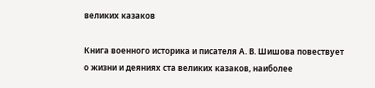великих казаков

Книга военного историка и писателя А. В. Шишова повествует о жизни и деяниях ста великих казаков, наиболее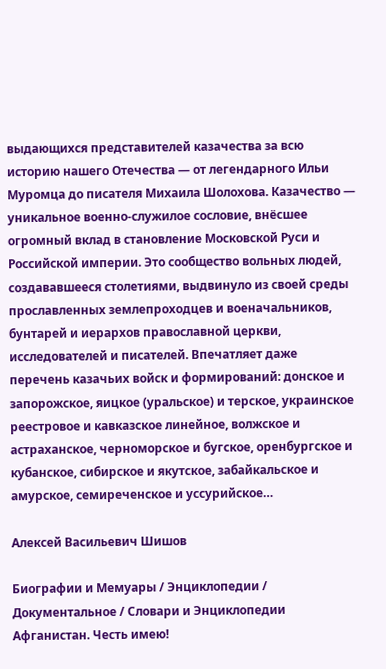выдающихся представителей казачества за всю историю нашего Отечества — от легендарного Ильи Муромца до писателя Михаила Шолохова. Казачество — уникальное военно-служилое сословие, внёсшее огромный вклад в становление Московской Руси и Российской империи. Это сообщество вольных людей, создававшееся столетиями, выдвинуло из своей среды прославленных землепроходцев и военачальников, бунтарей и иерархов православной церкви, исследователей и писателей. Впечатляет даже перечень казачьих войск и формирований: донское и запорожское, яицкое (уральское) и терское, украинское реестровое и кавказское линейное, волжское и астраханское, черноморское и бугское, оренбургское и кубанское, сибирское и якутское, забайкальское и амурское, семиреченское и уссурийское…

Алексей Васильевич Шишов

Биографии и Мемуары / Энциклопедии / Документальное / Словари и Энциклопедии
Афганистан. Честь имею!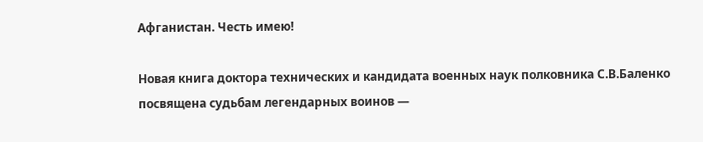Афганистан. Честь имею!

Новая книга доктора технических и кандидата военных наук полковника С.В.Баленко посвящена судьбам легендарных воинов —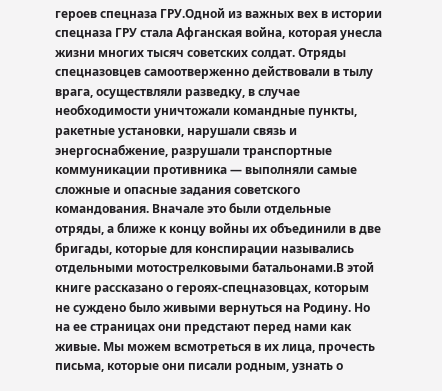героев спецназа ГРУ.Одной из важных вех в истории спецназа ГРУ стала Афганская война, которая унесла жизни многих тысяч советских солдат. Отряды спецназовцев самоотверженно действовали в тылу врага, осуществляли разведку, в случае необходимости уничтожали командные пункты, ракетные установки, нарушали связь и энергоснабжение, разрушали транспортные коммуникации противника — выполняли самые сложные и опасные задания советского командования. Вначале это были отдельные отряды, а ближе к концу войны их объединили в две бригады, которые для конспирации назывались отдельными мотострелковыми батальонами.В этой книге рассказано о героях‑спецназовцах, которым не суждено было живыми вернуться на Родину. Но на ее страницах они предстают перед нами как живые. Мы можем всмотреться в их лица, прочесть письма, которые они писали родным, узнать о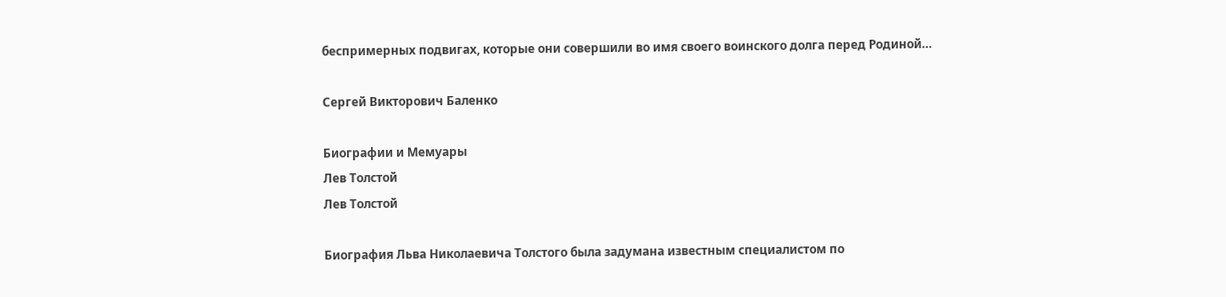беспримерных подвигах, которые они совершили во имя своего воинского долга перед Родиной…

Сергей Викторович Баленко

Биографии и Мемуары
Лев Толстой
Лев Толстой

Биография Льва Николаевича Толстого была задумана известным специалистом по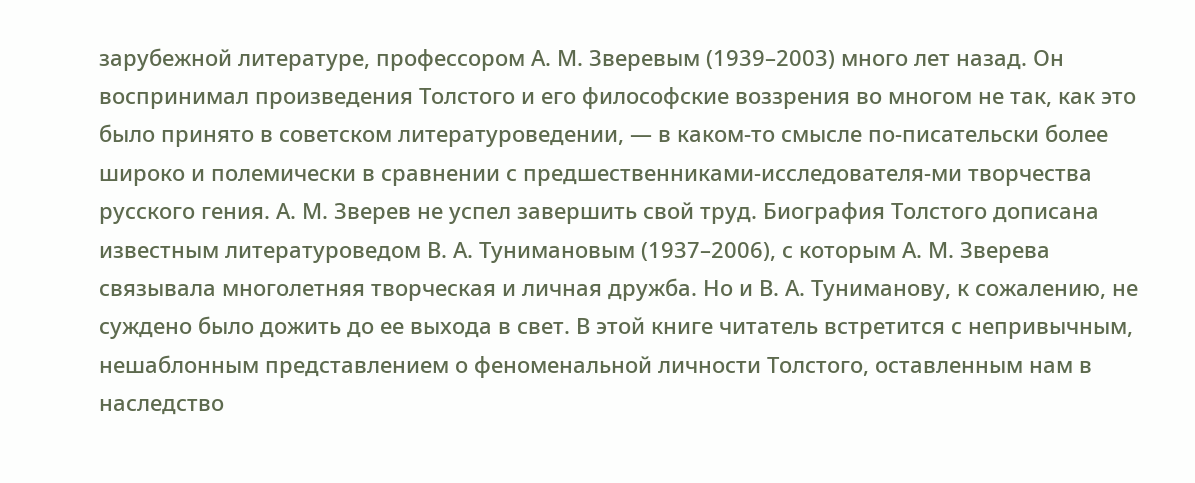зарубежной литературе, профессором А. М. Зверевым (1939–2003) много лет назад. Он воспринимал произведения Толстого и его философские воззрения во многом не так, как это было принято в советском литературоведении, — в каком-то смысле по-писательски более широко и полемически в сравнении с предшественниками-исследователя-ми творчества русского гения. А. М. Зверев не успел завершить свой труд. Биография Толстого дописана известным литературоведом В. А. Тунимановым (1937–2006), с которым А. М. Зверева связывала многолетняя творческая и личная дружба. Но и В. А. Туниманову, к сожалению, не суждено было дожить до ее выхода в свет. В этой книге читатель встретится с непривычным, нешаблонным представлением о феноменальной личности Толстого, оставленным нам в наследство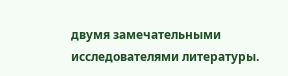двумя замечательными исследователями литературы.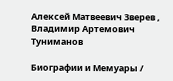Алексей Матвеевич Зверев , Владимир Артемович Туниманов

Биографии и Мемуары /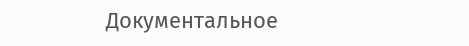Документальное